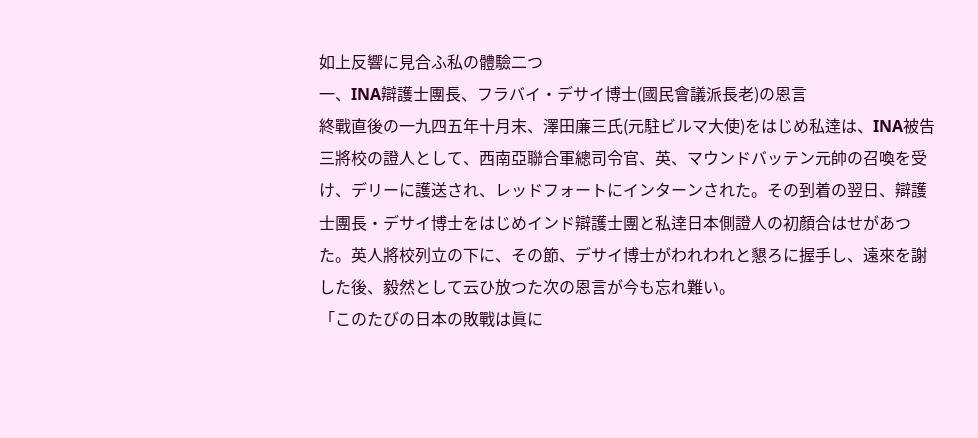如上反響に見合ふ私の體驗二つ
一、INA辯護士團長、フラバイ・デサイ博士(國民會議派長老)の恩言
終戰直後の一九四五年十月末、澤田廉三氏(元駐ビルマ大使)をはじめ私逹は、INA被告三將校の證人として、西南亞聯合軍總司令官、英、マウンドバッテン元帥の召喚を受け、デリーに護送され、レッドフォートにインターンされた。その到着の翌日、辯護士團長・デサイ博士をはじめインド辯護士團と私逹日本側證人の初顏合はせがあつた。英人將校列立の下に、その節、デサイ博士がわれわれと懇ろに握手し、遠來を謝した後、毅然として云ひ放つた次の恩言が今も忘れ難い。
「このたびの日本の敗戰は眞に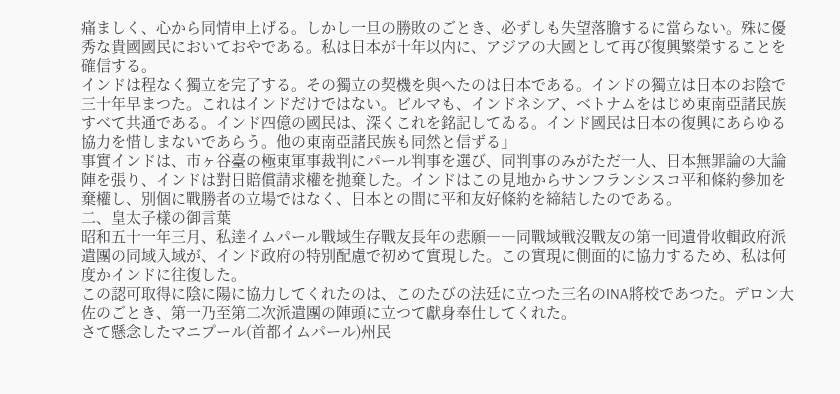痛ましく、心から同情申上げる。しかし一旦の勝敗のごとき、必ずしも失望落膽するに當らない。殊に優秀な貴國國民においておやである。私は日本が十年以内に、アジアの大國として再び復興繁榮することを確信する。
インドは程なく獨立を完了する。その獨立の契機を與へたのは日本である。インドの獨立は日本のお陰で三十年早まつた。これはインドだけではない。ビルマも、インドネシア、ベトナムをはじめ東南亞諸民族すべて共通である。インド四億の國民は、深くこれを銘記してゐる。インド國民は日本の復興にあらゆる協力を惜しまないであらう。他の東南亞諸民族も同然と信ずる」
事實インドは、市ヶ谷臺の極東軍事裁判にパール判事を選び、同判事のみがただ一人、日本無罪論の大論陣を張り、インドは對日賠償請求權を抛棄した。インドはこの見地からサンフランシスコ平和條約參加を棄權し、別個に戰勝者の立場ではなく、日本との間に平和友好條約を締結したのである。
二、皇太子樣の御言葉
昭和五十一年三月、私逹イムパール戰域生存戰友長年の悲願――同戰域戦沒戰友の第一囘遺骨收輯政府派遣團の同域入域が、インド政府の特別配慮で初めて實現した。この實現に側面的に協力するため、私は何度かインドに往復した。
この認可取得に陰に陽に協力してくれたのは、このたびの法廷に立つた三名のINA將校であつた。デロン大佐のごとき、第一乃至第二次派遣團の陣頭に立つて獻身奉仕してくれた。
さて懸念したマニプール(首都イムパール)州民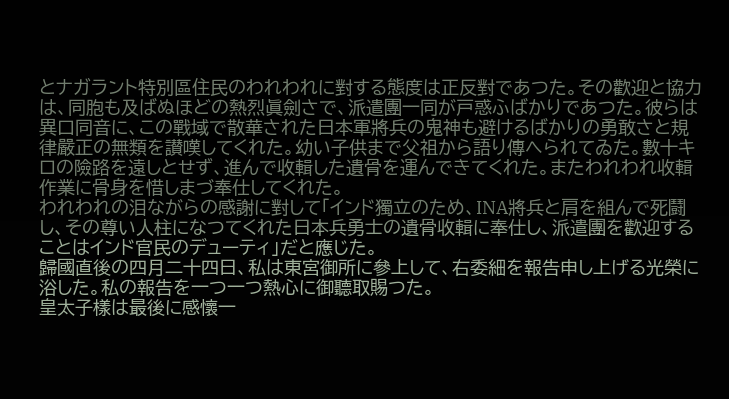とナガラント特別區住民のわれわれに對する態度は正反對であつた。その歡迎と協力は、同胞も及ばぬほどの熱烈眞劍さで、派遣團一同が戸惑ふばかりであつた。彼らは異口同音に、この戰域で散華された日本軍將兵の鬼神も避けるばかりの勇敢さと規律嚴正の無類を讃嘆してくれた。幼い子供まで父祖から語り傳へられてゐた。數十キロの險路を遠しとせず、進んで收輯した遺骨を運んできてくれた。またわれわれ收輯作業に骨身を惜しまづ奉仕してくれた。
われわれの泪ながらの感謝に對して「インド獨立のため、INA將兵と肩を組んで死鬪し、その尊い人柱になつてくれた日本兵勇士の遺骨收輯に奉仕し、派遣團を歡迎することはインド官民のデューティ」だと應じた。
歸國直後の四月二十四日、私は東宮御所に參上して、右委細を報告申し上げる光榮に浴した。私の報告を一つ一つ熱心に御聽取賜つた。
皇太子樣は最後に感懷一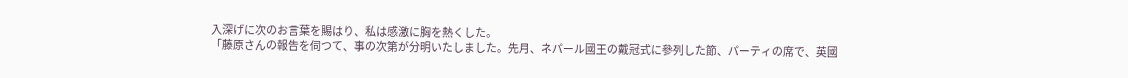入深げに次のお言葉を賜はり、私は感激に胸を熱くした。
「藤原さんの報告を伺つて、事の次第が分明いたしました。先月、ネパール國王の戴冠式に參列した節、パーティの席で、英國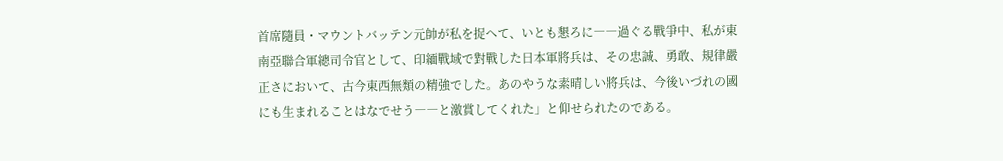首席隨員・マウントバッテン元帥が私を捉へて、いとも懇ろに――過ぐる戰爭中、私が東南亞聯合軍總司令官として、印緬戰域で對戰した日本軍將兵は、その忠誠、勇敢、規律嚴正さにおいて、古今東西無類の精強でした。あのやうな素晴しい將兵は、今後いづれの國にも生まれることはなでせう――と激賞してくれた」と仰せられたのである。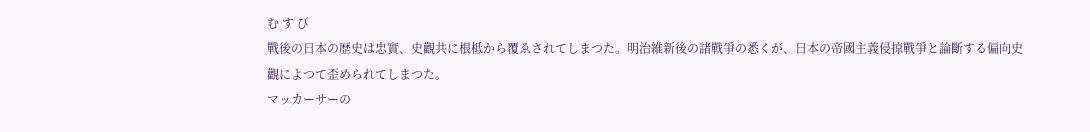む す び
戰後の日本の歴史は忠實、史觀共に根柢から覆ゑされてしまつた。明治維新後の諸戰爭の悉くが、日本の帝國主義侵掠戰爭と論斷する偏向史觀によつて歪められてしまつた。
マッカーサーの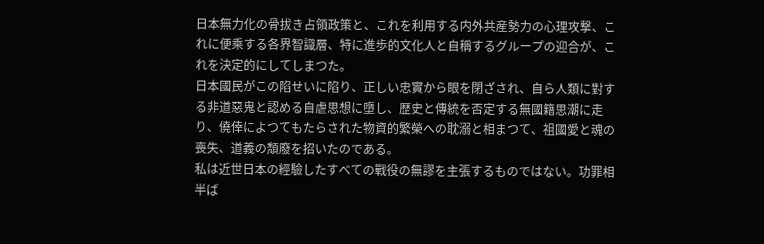日本無力化の骨拔き占領政策と、これを利用する内外共産勢力の心理攻撃、これに便乘する各界智識層、特に進歩的文化人と自稱するグループの迎合が、これを決定的にしてしまつた。
日本國民がこの陷せいに陷り、正しい忠實から眼を閉ざされ、自ら人類に對する非道惡鬼と認める自虐思想に墮し、歴史と傳統を否定する無國籍思潮に走り、僥倖によつてもたらされた物資的繁榮への耽溺と相まつて、祖國愛と魂の喪失、道義の頽廢を招いたのである。
私は近世日本の經驗したすべての戰役の無謬を主張するものではない。功罪相半ば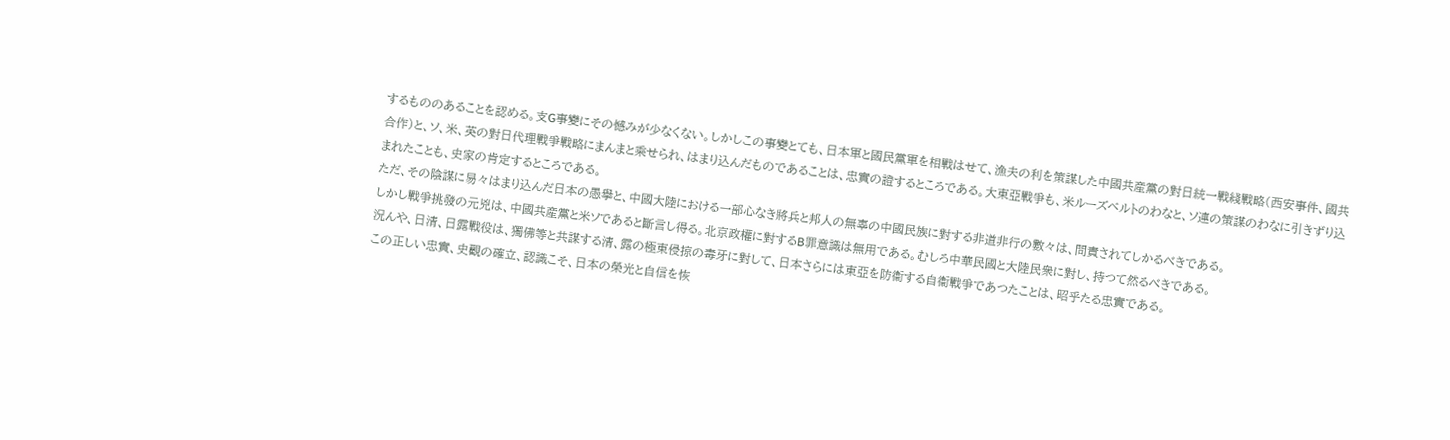するもののあることを認める。支G事變にその憾みが少なくない。しかしこの事變とても、日本軍と國民黨軍を相戰はせて、漁夫の利を策謀した中國共産黨の對日統一戰綫戰略(西安事件、國共合作)と、ソ、米、英の對日代理戰爭戰略にまんまと乘せられ、はまり込んだものであることは、忠實の證するところである。大東亞戰爭も、米ルーズベルトのわなと、ソ連の策謀のわなに引きずり込まれたことも、史家の肯定するところである。
ただ、その陰謀に易々はまり込んだ日本の愚擧と、中國大陸における一部心なき將兵と邦人の無辜の中國民族に對する非道非行の數々は、問責されてしかるべきである。
しかし戰爭挑發の元兇は、中國共産黨と米ソであると斷言し得る。北京政權に對するB罪意識は無用である。むしろ中華民國と大陸民衆に對し、持つて然るべきである。
況んや、日清、日露戰役は、獨佛等と共謀する清、露の極東侵掠の毒牙に對して、日本さらには東亞を防衞する自衞戰爭であつたことは、昭乎たる忠實である。
この正しい忠實、史觀の確立、認識こそ、日本の榮光と自信を恢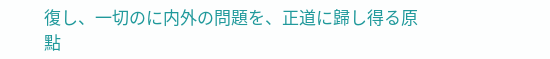復し、一切のに内外の問題を、正道に歸し得る原點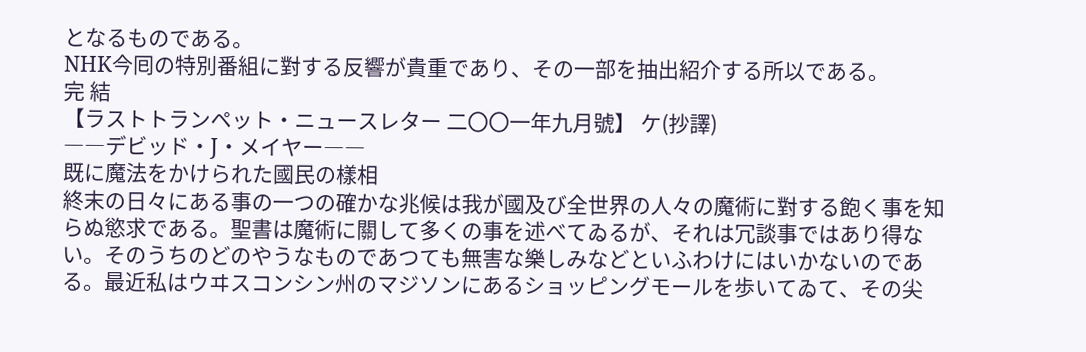となるものである。
NHK今囘の特別番組に對する反響が貴重であり、その一部を抽出紹介する所以である。
完 結
【ラストトランペット・ニュースレター 二〇〇一年九月號】 ケ(抄譯)
――デビッド・J・メイヤー――
既に魔法をかけられた國民の樣相
終末の日々にある事の一つの確かな兆候は我が國及び全世界の人々の魔術に對する飽く事を知らぬ慾求である。聖書は魔術に關して多くの事を述べてゐるが、それは冗談事ではあり得ない。そのうちのどのやうなものであつても無害な樂しみなどといふわけにはいかないのである。最近私はウヰスコンシン州のマジソンにあるショッピングモールを歩いてゐて、その尖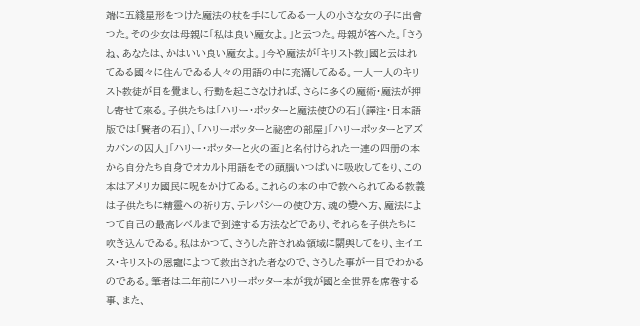端に五綫星形をつけた魔法の杖を手にしてゐる一人の小さな女の子に出會つた。その少女は母親に「私は良い魔女よ。」と云つた。母親が答へた。「さうね、あなたは、かはいい良い魔女よ。」今や魔法が「キリスト教」國と云はれてゐる國々に住んでゐる人々の用語の中に充滿してゐる。一人一人のキリスト教徒が目を覺まし、行動を起こさなければ、さらに多くの魔術・魔法が押し寄せて來る。子供たちは「ハリー・ポッターと魔法使ひの石」(譯注・日本語版では「賢者の石」)、「ハリーポッターと祕密の部屋」「ハリーポッターとアズカバンの囚人」「ハリー・ポッターと火の盃」と名付けられた一連の四册の本から自分たち自身でオカルト用語をその頭腦いつぱいに吸收してをり、この本はアメリカ國民に呪をかけてゐる。これらの本の中で教へられてゐる教義は子供たちに精靈への祈り方、テレパシーの使ひ方、魂の變へ方、魔法によつて自己の最高レベルまで到逹する方法などであり、それらを子供たちに吹き込んでゐる。私はかつて、さうした許されぬ領域に關與してをり、主イエス・キリストの恩寵によつて救出された者なので、さうした事が一目でわかるのである。筆者は二年前にハリーポッター本が我が國と全世界を席卷する事、また、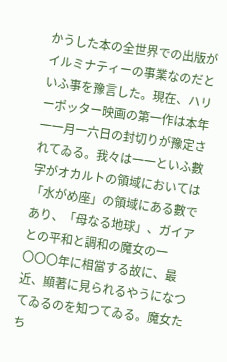かうした本の全世界での出版がイルミナティーの事業なのだといふ事を豫言した。現在、ハリーポッター映画の第一作は本年一一月一六日の封切りが豫定されてゐる。我々は一一といふ數字がオカルトの領域においては「水がめ座」の領域にある數であり、「母なる地球」、ガイアとの平和と調和の魔女の一〇〇〇年に相當する故に、最近、顯著に見られるやうになつてゐるのを知つてゐる。魔女たち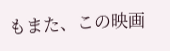もまた、この映画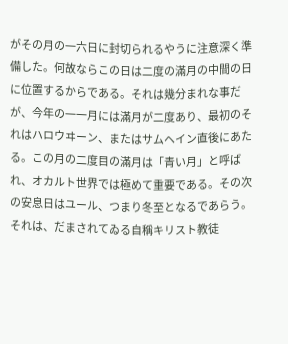がその月の一六日に封切られるやうに注意深く準備した。何故ならこの日は二度の滿月の中間の日に位置するからである。それは幾分まれな事だが、今年の一一月には滿月が二度あり、最初のそれはハロウヰーン、またはサムヘイン直後にあたる。この月の二度目の滿月は「青い月」と呼ばれ、オカルト世界では極めて重要である。その次の安息日はユール、つまり冬至となるであらう。それは、だまされてゐる自稱キリスト教徒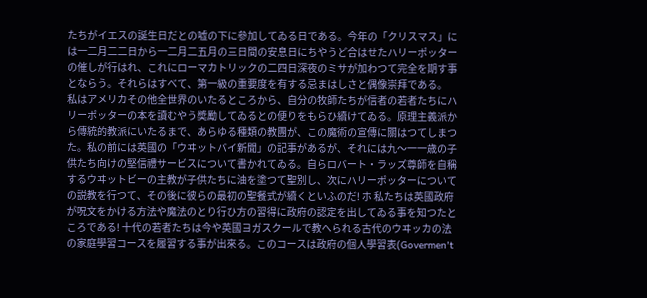たちがイエスの誕生日だとの嘘の下に參加してゐる日である。今年の「クリスマス」には一二月二二日から一二月二五月の三日間の安息日にちやうど合はせたハリーポッターの催しが行はれ、これにローマカトリックの二四日深夜のミサが加わつて完全を期す事とならう。それらはすべて、第一級の重要度を有する忌まはしさと偶像崇拜である。
私はアメリカその他全世界のいたるところから、自分の牧師たちが信者の若者たちにハリーポッターの本を讀むやう奬勵してゐるとの便りをもらひ續けてゐる。原理主義派から傳統的教派にいたるまで、あらゆる種類の教團が、この魔術の宣傳に關はつてしまつた。私の前には英國の「ウヰットバイ新聞」の記事があるが、それには九〜一一歳の子供たち向けの堅信禮サービスについて書かれてゐる。自らロバート・ラッズ尊師を自稱するウヰットビーの主教が子供たちに油を塗つて聖別し、次にハリーポッターについての説教を行つて、その後に彼らの最初の聖餐式が續くといふのだ! ホ 私たちは英國政府が呪文をかける方法や魔法のとり行ひ方の習得に政府の認定を出してゐる事を知つたところである! 十代の若者たちは今や英國ヨガスクールで教へられる古代のウヰッカの法の家庭學習コースを履習する事が出來る。このコースは政府の個人學習表(Govermen't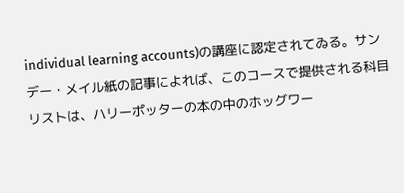individual learning accounts)の講座に認定されてゐる。サンデー・メイル紙の記事によれば、このコースで提供される科目リストは、ハリーポッターの本の中のホッグワー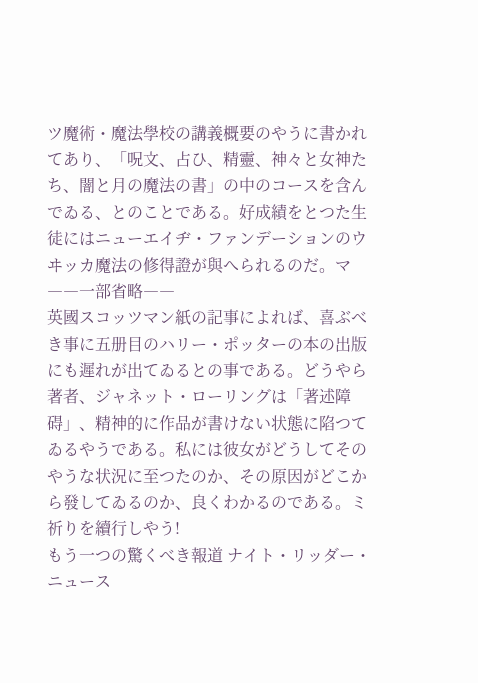ツ魔術・魔法學校の講義概要のやうに書かれてあり、「呪文、占ひ、精靈、神々と女神たち、闇と月の魔法の書」の中のコースを含んでゐる、とのことである。好成績をとつた生徒にはニューエイヂ・ファンデーションのウヰッカ魔法の修得證が與へられるのだ。マ
――一部省略――
英國スコッツマン紙の記事によれば、喜ぶべき事に五册目のハリー・ポッターの本の出版にも遲れが出てゐるとの事である。どうやら著者、ジャネット・ローリングは「著述障碍」、精神的に作品が書けない状態に陷つてゐるやうである。私には彼女がどうしてそのやうな状況に至つたのか、その原因がどこから發してゐるのか、良くわかるのである。ミ 祈りを續行しやう!
もう一つの驚くべき報道 ナイト・リッダー・ニュース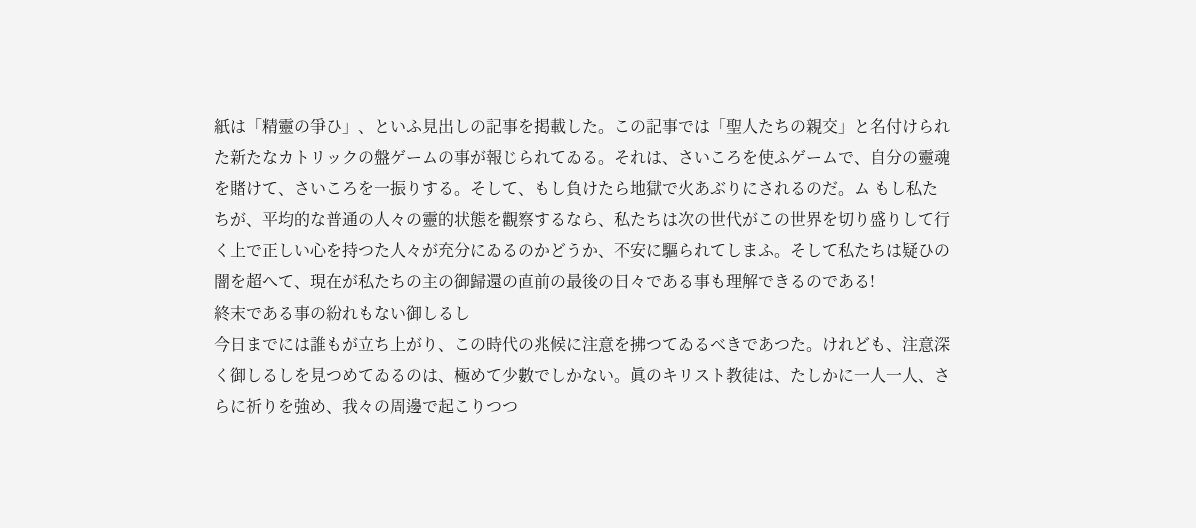紙は「精靈の爭ひ」、といふ見出しの記事を掲載した。この記事では「聖人たちの親交」と名付けられた新たなカトリックの盤ゲームの事が報じられてゐる。それは、さいころを使ふゲームで、自分の靈魂を賭けて、さいころを一振りする。そして、もし負けたら地獄で火あぶりにされるのだ。ム もし私たちが、平均的な普通の人々の靈的状態を觀察するなら、私たちは次の世代がこの世界を切り盛りして行く上で正しい心を持つた人々が充分にゐるのかどうか、不安に驅られてしまふ。そして私たちは疑ひの闇を超へて、現在が私たちの主の御歸還の直前の最後の日々である事も理解できるのである!
終末である事の紛れもない御しるし
今日までには誰もが立ち上がり、この時代の兆候に注意を拂つてゐるべきであつた。けれども、注意深く御しるしを見つめてゐるのは、極めて少數でしかない。眞のキリスト教徒は、たしかに一人一人、さらに祈りを強め、我々の周邊で起こりつつ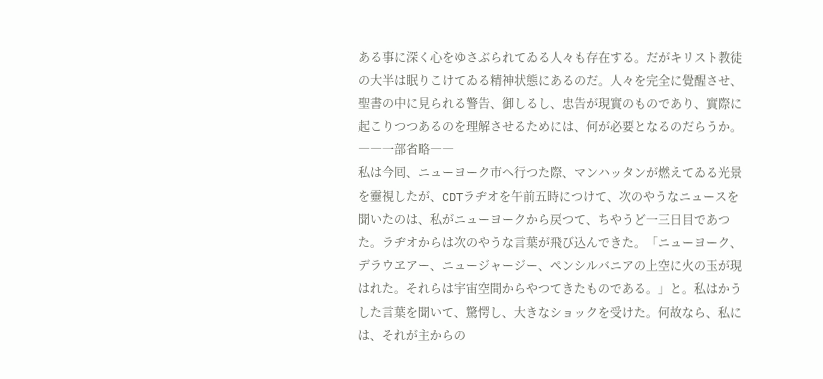ある事に深く心をゆさぶられてゐる人々も存在する。だがキリスト教徒の大半は眠りこけてゐる精神状態にあるのだ。人々を完全に覺醒させ、聖書の中に見られる警告、御しるし、忠告が現實のものであり、實際に起こりつつあるのを理解させるためには、何が必要となるのだらうか。
――一部省略――
私は今囘、ニューヨーク市へ行つた際、マンハッタンが燃えてゐる光景を靈視したが、CDTラヂオを午前五時につけて、次のやうなニュースを聞いたのは、私がニューヨークから戻つて、ちやうど一三日目であつた。ラヂオからは次のやうな言葉が飛び込んできた。「ニューヨーク、デラウヱアー、ニュージャージー、ペンシルバニアの上空に火の玉が現はれた。それらは宇宙空間からやつてきたものである。」と。私はかうした言葉を聞いて、驚愕し、大きなショックを受けた。何故なら、私には、それが主からの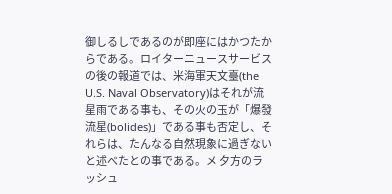御しるしであるのが即座にはかつたからである。ロイターニュースサービスの後の報道では、米海軍天文臺(the U.S. Naval Observatory)はそれが流星雨である事も、その火の玉が「爆發流星(bolides)」である事も否定し、それらは、たんなる自然現象に過ぎないと述べたとの事である。メ 夕方のラッシュ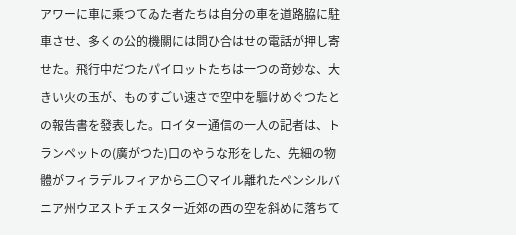アワーに車に乘つてゐた者たちは自分の車を道路脇に駐車させ、多くの公的機關には問ひ合はせの電話が押し寄せた。飛行中だつたパイロットたちは一つの竒妙な、大きい火の玉が、ものすごい速さで空中を驅けめぐつたとの報告書を發表した。ロイター通信の一人の記者は、トランペットの(廣がつた)口のやうな形をした、先細の物體がフィラデルフィアから二〇マイル離れたペンシルバニア州ウヱストチェスター近郊の西の空を斜めに落ちて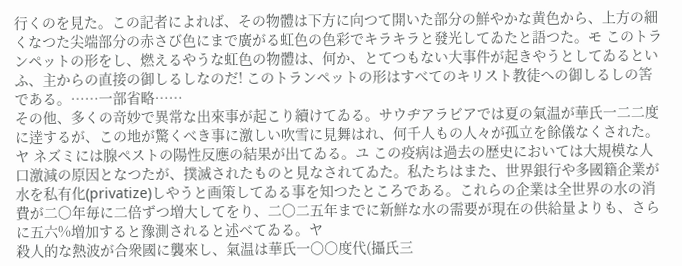行くのを見た。この記者によれば、その物體は下方に向つて開いた部分の鮮やかな黄色から、上方の細くなつた尖端部分の赤さび色にまで廣がる虹色の色彩でキラキラと發光してゐたと語つた。モ このトランペットの形をし、燃えるやうな虹色の物體は、何か、とてつもない大事件が起きやうとしてゐるといふ、主からの直接の御しるしなのだ! このトランペットの形はすべてのキリスト教徒への御しるしの筈である。……一部省略……
その他、多くの竒妙で異常な出來事が起こり續けてゐる。サウヂアラビアでは夏の氣温が華氏一二二度に逹するが、この地が驚くべき事に激しい吹雪に見舞はれ、何千人もの人々が孤立を餘儀なくされた。ヤ ネズミには腺ペストの陽性反應の結果が出てゐる。ユ この疫病は過去の歴史においては大規模な人口激減の原因となつたが、撲滅されたものと見なされてゐた。私たちはまた、世界銀行や多國籍企業が水を私有化(privatize)しやうと画策してゐる事を知つたところである。これらの企業は全世界の水の消費が二〇年毎に二倍ずつ増大してをり、二〇二五年までに新鮮な水の需要が現在の供給量よりも、さらに五六%増加すると豫測されると述べてゐる。ヤ
殺人的な熱波が合衆國に襲來し、氣温は華氏一〇〇度代(攝氏三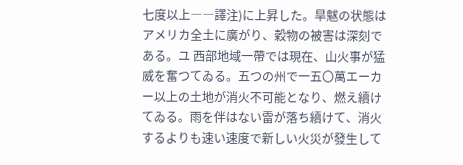七度以上――譯注)に上昇した。旱魃の状態はアメリカ全土に廣がり、穀物の被害は深刻である。ユ 西部地域一帶では現在、山火事が猛威を奮つてゐる。五つの州で一五〇萬エーカー以上の土地が消火不可能となり、燃え續けてゐる。雨を伴はない雷が落ち續けて、消火するよりも速い速度で新しい火災が發生して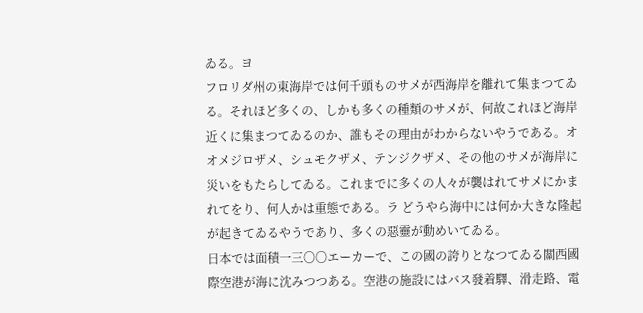ゐる。ヨ
フロリダ州の東海岸では何千頭ものサメが西海岸を離れて集まつてゐる。それほど多くの、しかも多くの種類のサメが、何故これほど海岸近くに集まつてゐるのか、誰もその理由がわからないやうである。オオメジロザメ、シュモクザメ、テンジクザメ、その他のサメが海岸に災いをもたらしてゐる。これまでに多くの人々が襲はれてサメにかまれてをり、何人かは重態である。ラ どうやら海中には何か大きな隆起が起きてゐるやうであり、多くの惡靈が動めいてゐる。
日本では面積一三〇〇エーカーで、この國の誇りとなつてゐる關西國際空港が海に沈みつつある。空港の施設にはバス發着驛、滑走路、電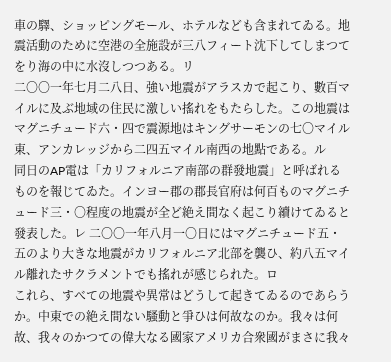車の驛、ショッピングモール、ホテルなども含まれてゐる。地震活動のために空港の全施設が三八フィート沈下してしまつてをり海の中に水沒しつつある。リ
二〇〇一年七月二八日、強い地震がアラスカで起こり、數百マイルに及ぶ地域の住民に激しい搖れをもたらした。この地震はマグニチュード六・四で震源地はキングサーモンの七〇マイル東、アンカレッジから二四五マイル南西の地點である。ル
同日のAP電は「カリフォルニア南部の群發地震」と呼ばれるものを報じてゐた。インヨー郡の郡長官府は何百ものマグニチュード三・〇程度の地震が全ど絶え間なく起こり續けてゐると發表した。レ 二〇〇一年八月一〇日にはマグニチュード五・五のより大きな地震がカリフォルニア北部を襲ひ、約八五マイル離れたサクラメントでも搖れが感じられた。ロ
これら、すべての地震や異常はどうして起きてゐるのであらうか。中東での絶え間ない騷動と爭ひは何故なのか。我々は何故、我々のかつての偉大なる國家アメリカ合衆國がまさに我々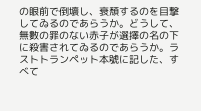の眼前で倒壞し、衰頽するのを目撃してゐるのであらうか。どうして、無數の罪のない赤子が選擇の名の下に殺害されてゐるのであらうか。ラストトランペット本號に記した、すべて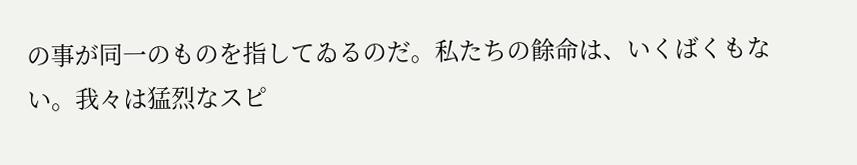の事が同一のものを指してゐるのだ。私たちの餘命は、いくばくもない。我々は猛烈なスピ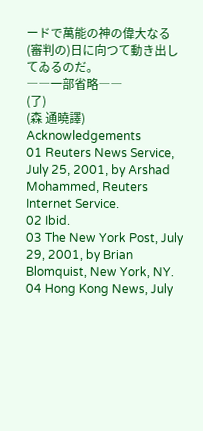ードで萬能の神の偉大なる(審判の)日に向つて動き出してゐるのだ。
――一部省略――
(了)
(森 通曉譯)
Acknowledgements
01 Reuters News Service, July 25, 2001, by Arshad Mohammed, Reuters Internet Service.
02 Ibid.
03 The New York Post, July 29, 2001, by Brian Blomquist, New York, NY.
04 Hong Kong News, July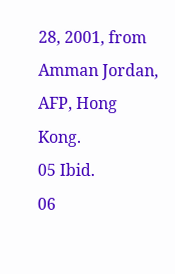28, 2001, from Amman Jordan, AFP, Hong Kong.
05 Ibid.
06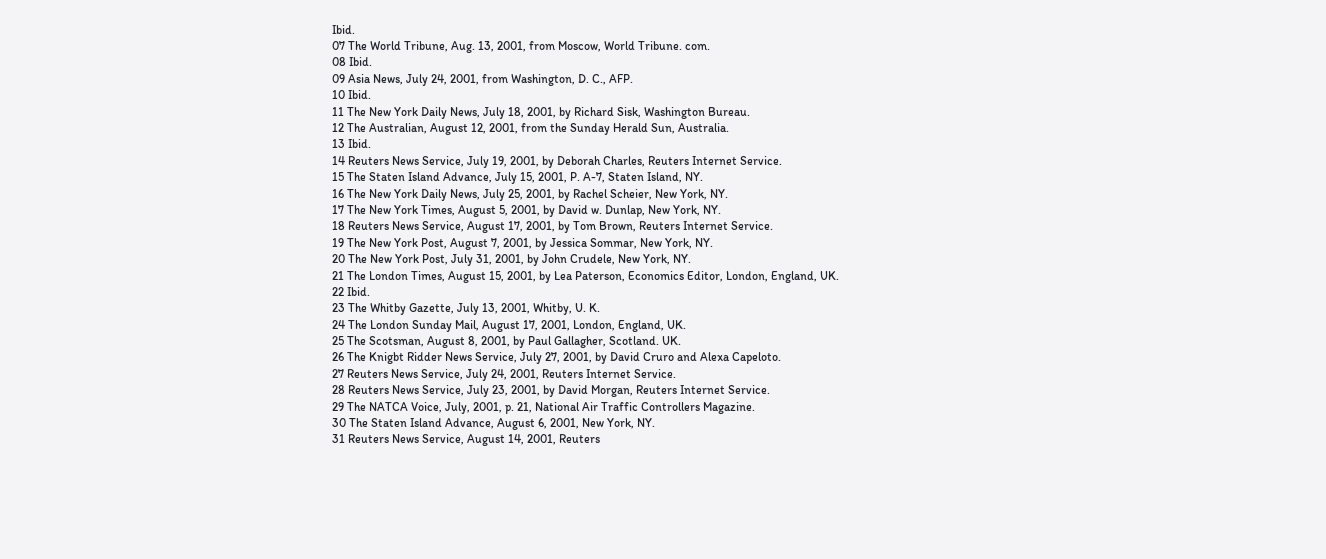Ibid.
07 The World Tribune, Aug. 13, 2001, from Moscow, World Tribune. com.
08 Ibid.
09 Asia News, July 24, 2001, from Washington, D. C., AFP.
10 Ibid.
11 The New York Daily News, July 18, 2001, by Richard Sisk, Washington Bureau.
12 The Australian, August 12, 2001, from the Sunday Herald Sun, Australia.
13 Ibid.
14 Reuters News Service, July 19, 2001, by Deborah Charles, Reuters Internet Service.
15 The Staten Island Advance, July 15, 2001, P. A-7, Staten Island, NY.
16 The New York Daily News, July 25, 2001, by Rachel Scheier, New York, NY.
17 The New York Times, August 5, 2001, by David w. Dunlap, New York, NY.
18 Reuters News Service, August 17, 2001, by Tom Brown, Reuters Internet Service.
19 The New York Post, August 7, 2001, by Jessica Sommar, New York, NY.
20 The New York Post, July 31, 2001, by John Crudele, New York, NY.
21 The London Times, August 15, 2001, by Lea Paterson, Economics Editor, London, England, UK.
22 Ibid.
23 The Whitby Gazette, July 13, 2001, Whitby, U. K.
24 The London Sunday Mail, August 17, 2001, London, England, UK.
25 The Scotsman, August 8, 2001, by Paul Gallagher, Scotland. UK.
26 The Knigbt Ridder News Service, July 27, 2001, by David Cruro and Alexa Capeloto.
27 Reuters News Service, July 24, 2001, Reuters Internet Service.
28 Reuters News Service, July 23, 2001, by David Morgan, Reuters Internet Service.
29 The NATCA Voice, July, 2001, p. 21, National Air Traffic Controllers Magazine.
30 The Staten Island Advance, August 6, 2001, New York, NY.
31 Reuters News Service, August 14, 2001, Reuters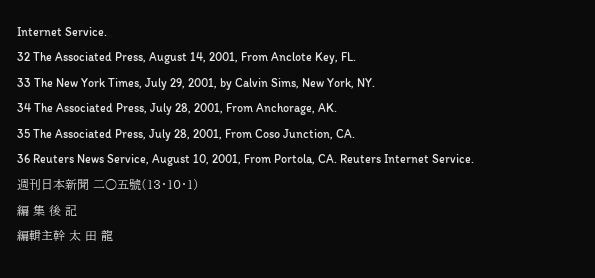Internet Service.
32 The Associated Press, August 14, 2001, From Anclote Key, FL.
33 The New York Times, July 29, 2001, by Calvin Sims, New York, NY.
34 The Associated Press, July 28, 2001, From Anchorage, AK.
35 The Associated Press, July 28, 2001, From Coso Junction, CA.
36 Reuters News Service, August 10, 2001, From Portola, CA. Reuters Internet Service.
週刊日本新聞 二○五號(13・10・1)
編 集 後 記
編輯主幹 太 田 龍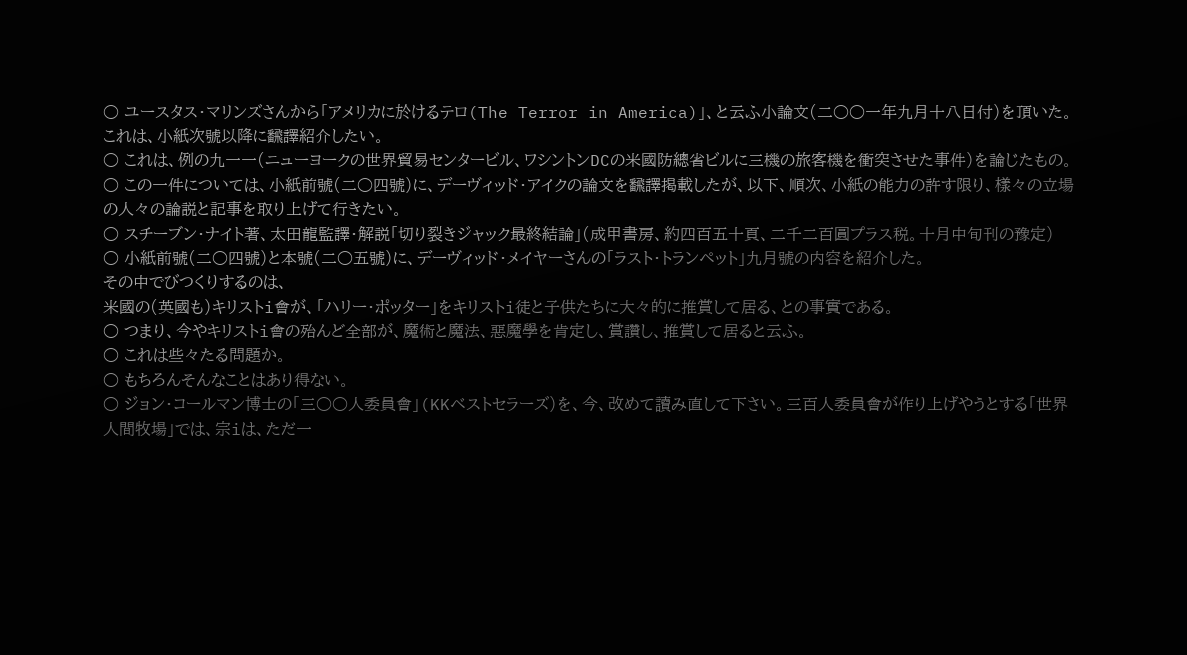○ ユースタス・マリンズさんから「アメリカに於けるテロ(The Terror in America)」、と云ふ小論文(二○○一年九月十八日付)を頂いた。これは、小紙次號以降に飜譯紹介したい。
○ これは、例の九一一(ニューヨークの世界貿易センタービル、ワシントンDCの米國防總省ビルに三機の旅客機を衝突させた事件)を論じたもの。
○ この一件については、小紙前號(二○四號)に、デーヴィッド・アイクの論文を飜譯掲載したが、以下、順次、小紙の能力の許す限り、樣々の立場の人々の論説と記事を取り上げて行きたい。
○ スチーブン・ナイト著、太田龍監譯・解説「切り裂きジャック最終結論」(成甲書房、約四百五十頁、二千二百圓プラス税。十月中旬刊の豫定)
○ 小紙前號(二○四號)と本號(二○五號)に、デーヴィッド・メイヤーさんの「ラスト・トランペット」九月號の内容を紹介した。
その中でびつくりするのは、
米國の(英國も)キリストi會が、「ハリー・ポッター」をキリストi徒と子供たちに大々的に推賞して居る、との事實である。
○ つまり、今やキリストi會の殆んど全部が、魔術と魔法、惡魔學を肯定し、賞讚し、推賞して居ると云ふ。
○ これは些々たる問題か。
○ もちろんそんなことはあり得ない。
○ ジョン・コールマン博士の「三○○人委員會」(KKベストセラーズ)を、今、改めて讀み直して下さい。三百人委員會が作り上げやうとする「世界人間牧場」では、宗iは、ただ一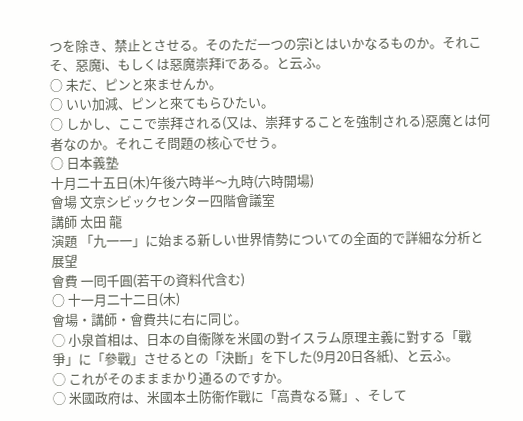つを除き、禁止とさせる。そのただ一つの宗iとはいかなるものか。それこそ、惡魔i、もしくは惡魔崇拜iである。と云ふ。
○ 未だ、ピンと來ませんか。
○ いい加減、ピンと來てもらひたい。
○ しかし、ここで崇拜される(又は、崇拜することを強制される)惡魔とは何者なのか。それこそ問題の核心でせう。
○ 日本義塾
十月二十五日(木)午後六時半〜九時(六時開場)
會場 文京シビックセンター四階會議室
講師 太田 龍
演題 「九一一」に始まる新しい世界情勢についての全面的で詳細な分析と展望
會費 一囘千圓(若干の資料代含む)
○ 十一月二十二日(木)
會場・講師・會費共に右に同じ。
◯ 小泉首相は、日本の自衞隊を米國の對イスラム原理主義に對する「戰爭」に「參戰」させるとの「決斷」を下した(9月20日各紙)、と云ふ。
◯ これがそのまままかり通るのですか。
◯ 米國政府は、米國本土防衞作戰に「高貴なる鷲」、そして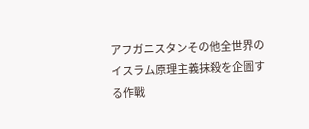アフガニスタンその他全世界のイスラム原理主義抹殺を企圖する作戰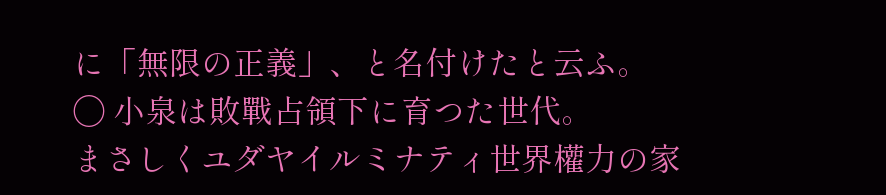に「無限の正義」、と名付けたと云ふ。
◯ 小泉は敗戰占領下に育つた世代。
まさしくユダヤイルミナティ世界權力の家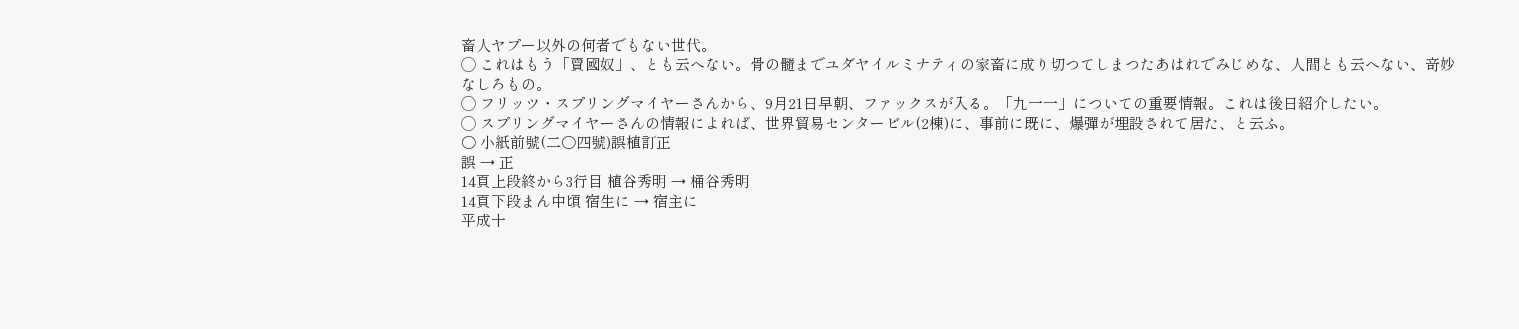畜人ヤプー以外の何者でもない世代。
◯ これはもう「賣國奴」、とも云へない。骨の髓までユダヤイルミナティの家畜に成り切つてしまつたあはれでみじめな、人間とも云へない、竒妙なしろもの。
◯ フリッツ・スプリングマイヤーさんから、9月21日早朝、ファックスが入る。「九一一」についての重要情報。これは後日紹介したい。
◯ スプリングマイヤーさんの情報によれば、世界貿易センタービル(2棟)に、事前に既に、爆彈が埋設されて居た、と云ふ。
○ 小紙前號(二○四號)誤植訂正
誤 → 正
14頁上段終から3行目 植谷秀明 → 桶谷秀明
14頁下段まん中頃 宿生に → 宿主に
平成十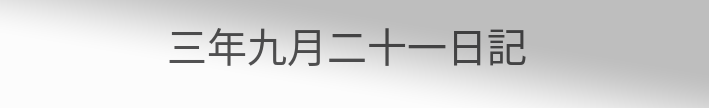三年九月二十一日記